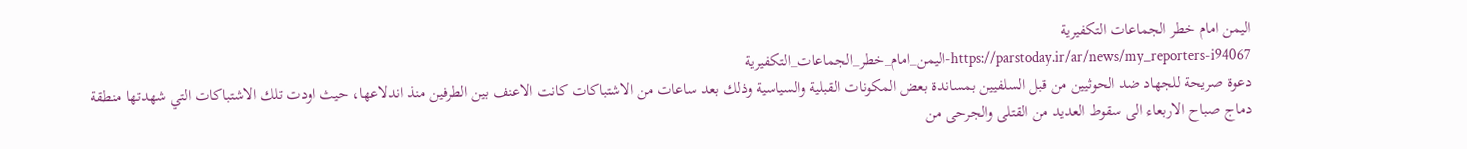اليمن امام خطر الجماعات التكفيرية
https://parstoday.ir/ar/news/my_reporters-i94067-اليمن_امام_خطر_الجماعات_التكفيرية
دعوة صريحة للجهاد ضد الحوثيين من قبل السلفيين بمساندة بعض المكونات القبلية والسياسية وذلك بعد ساعات من الاشتباكات كانت الاعنف بين الطرفين منذ اندلاعها، حيث اودت تلك الاشتباكات التي شهدتها منطقة دماج صباح الاربعاء الى سقوط العديد من القتلى والجرحى من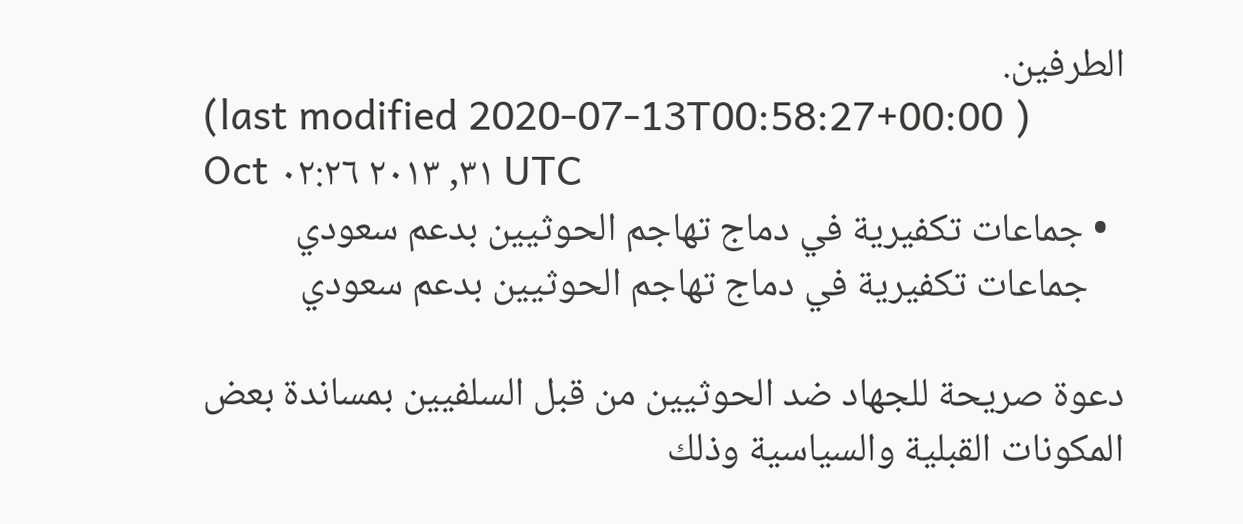الطرفين.
(last modified 2020-07-13T00:58:27+00:00 )
Oct ٣١, ٢٠١٣ ٠٢:٢٦ UTC
  • جماعات تكفيرية في دماج تهاجم الحوثيين بدعم سعودي
    جماعات تكفيرية في دماج تهاجم الحوثيين بدعم سعودي

دعوة صريحة للجهاد ضد الحوثيين من قبل السلفيين بمساندة بعض المكونات القبلية والسياسية وذلك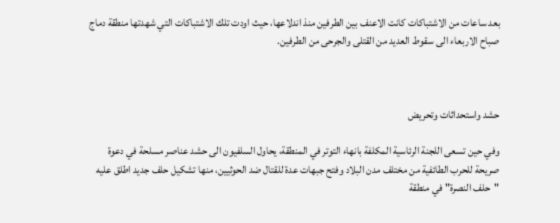بعد ساعات من الاشتباكات كانت الاعنف بين الطرفين منذ اندلاعها، حيث اودت تلك الاشتباكات التي شهدتها منطقة دماج صباح الاربعاء الى سقوط العديد من القتلى والجرحى من الطرفين.



حشد واستحداثات وتحريض

وفي حين تسعى اللجنة الرئاسية المكلفة بانهاء التوتر في المنطقة، يحاول السلفيون الى حشد عناصر مسلحة في دعوة صريحة للحرب الطائفية من مختلف مدن البلاد وفتح جبهات عدة للقتال ضد الحوثيين، منها تشكيل حلف جديد اطلق عليه "حلف النصرة" في منطقة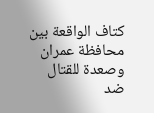كتاف الواقعة بين محافظة عمران وصعدة للقتال ضد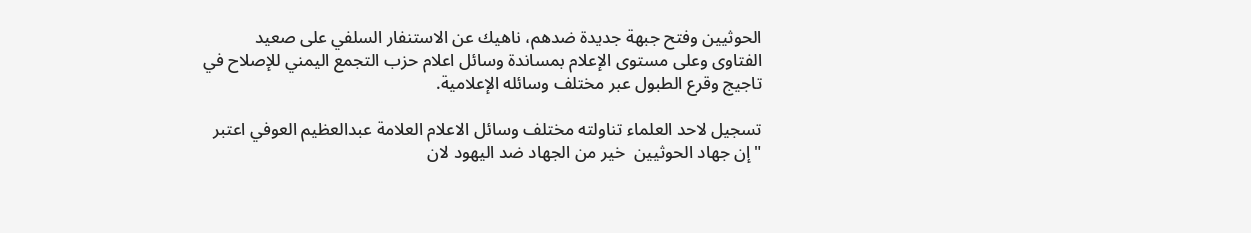الحوثيين وفتح جبهة جديدة ضدهم، ناهيك عن الاستنفار السلفي على صعيد الفتاوى وعلى مستوى الإعلام بمساندة وسائل اعلام حزب التجمع اليمني للإصلاح في تاجيج وقرع الطبول عبر مختلف وسائله الإعلامية.

تسجيل لاحد العلماء تناولته مختلف وسائل الاعلام العلامة عبدالعظيم العوفي اعتبر "إن جهاد الحوثيين  خير من الجهاد ضد اليهود لان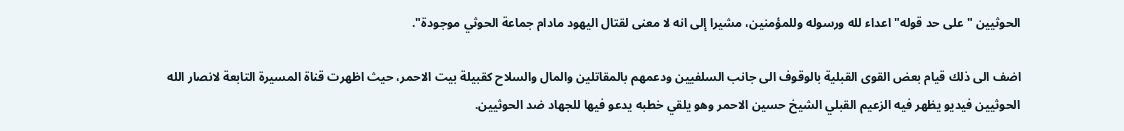الحوثيين "على حد قوله" اعداء لله ورسوله وللمؤمنين، مشيرا إلى انه لا معنى لقتال اليهود مادام جماعة الحوثي موجودة".

اضف الى ذلك قيام بعض القوى القبلية بالوقوف الى جانب السلفيين ودعمهم بالمقاتلين والمال والسلاح كقبيلة بيت الاحمر، حيث اظهرت قناة المسيرة التابعة لانصار الله الحوثيين فيديو يظهر فيه الزعيم القبلي الشيخ حسين الاحمر وهو يلقي خطبه يدعو فيها للجهاد ضد الحوثيين.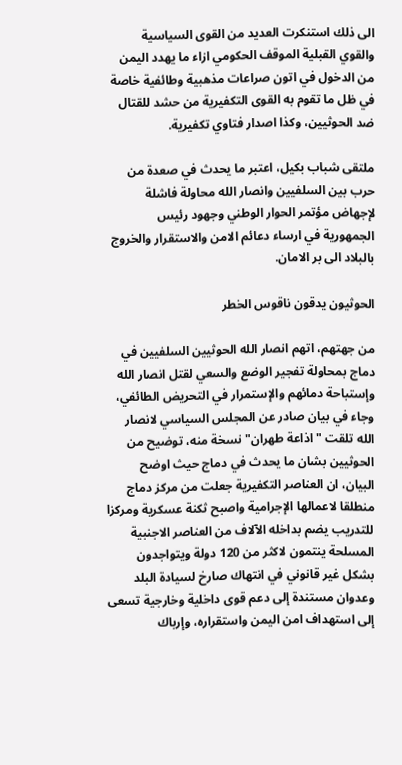الى ذلك استنكرت العديد من القوى السياسية والقوي القبلية الموقف الحكومي ازاء ما يهدد اليمن من الدخول في اتون صراعات مذهبية وطائفية خاصة في ظل ما تقوم به القوى التكفيرية من حشد للقتال ضد الحوثيين، وكذا اصدار فتاوي تكفيرية.

ملتقى شباب بكيل، اعتبر ما يحدث في صعدة من حرب بين السلفيين وانصار الله محاولة فاشلة لإجهاض مؤتمر الحوار الوطني وجهود رئيس الجمهورية في ارساء دعائم الامن والاستقرار والخروج بالبلاد الى بر الامان.

الحوثيون يدقون ناقوس الخطر

من جهتهم، اتهم انصار الله الحوثيين السلفيين في دماج بمحاولة تفجير الوضع والسعي لقتل انصار الله وإستباحة دمائهم والإستمرار في التحريض الطائفي، وجاء في بيان صادر عن المجلس السياسي لانصار الله تلقت "اذاعة طهران" نسخة منه، توضيح من الحوثيين بشان ما يحدث في دماج حيث اوضح البيان، ان العناصر التكفيرية جعلت من مركز دماج  منطلقا لاعمالها الإجرامية واصبح ثكنة عسكرية ومركزا للتدريب يضم بداخله الآلاف من العناصر الاجنبية المسلحة ينتمون لاكثر من 120 دولة ويتواجدون بشكل غير قانوني في انتهاك صارخ لسيادة البلد وعدوان مستندة إلى دعم قوى داخلية وخارجية تسعى إلى استهداف امن اليمن واستقراره، وإرباك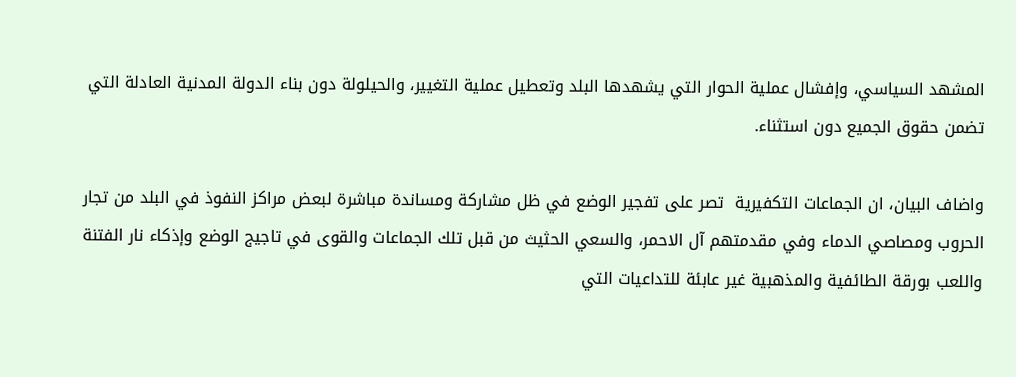المشهد السياسي، وإفشال عملية الحوار التي يشهدها البلد وتعطيل عملية التغيير، والحيلولة دون بناء الدولة المدنية العادلة التي تضمن حقوق الجميع دون استثناء.

واضاف البيان، ان الجماعات التكفيرية  تصر على تفجير الوضع في ظل مشاركة ومساندة مباشرة لبعض مراكز النفوذ في البلد من تجار الحروب ومصاصي الدماء وفي مقدمتهم آل الاحمر، والسعي الحثيث من قبل تلك الجماعات والقوى في تاجيج الوضع وإذكاء نار الفتنة واللعب بورقة الطائفية والمذهبية غير عابئة للتداعيات التي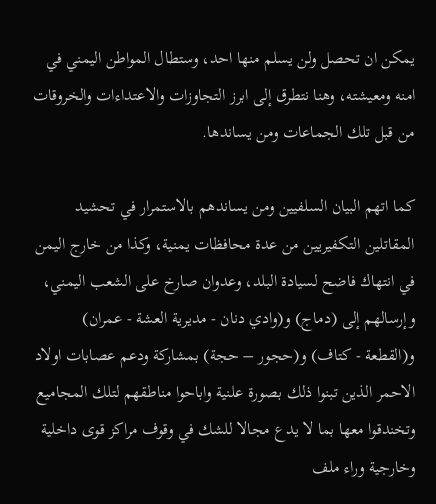يمكن ان تحصل ولن يسلم منها احد، وستطال المواطن اليمني في امنه ومعيشته، وهنا نتطرق إلى ابرز التجاوزات والاعتداءات والخروقات من قبل تلك الجماعات ومن يساندها.

كما اتهم البيان السلفيين ومن يساندهم بالاستمرار في تحشيد المقاتلين التكفيريين من عدة محافظات يمنية، وكذا من خارج اليمن في انتهاك فاضح لسيادة البلد، وعدوان صارخ على الشعب اليمني، وإرسالهم إلى (دماج) و(وادي دنان - مديرية العشة - عمران) و(القطعة - كتاف) و(حجور – حجة) بمشاركة ودعم عصابات اولاد الاحمر الذين تبنوا ذلك بصورة علنية واباحوا مناطقهم لتلك المجاميع وتخندقوا معها بما لا يدع مجالا للشك في وقوف مراكز قوى داخلية وخارجية وراء ملف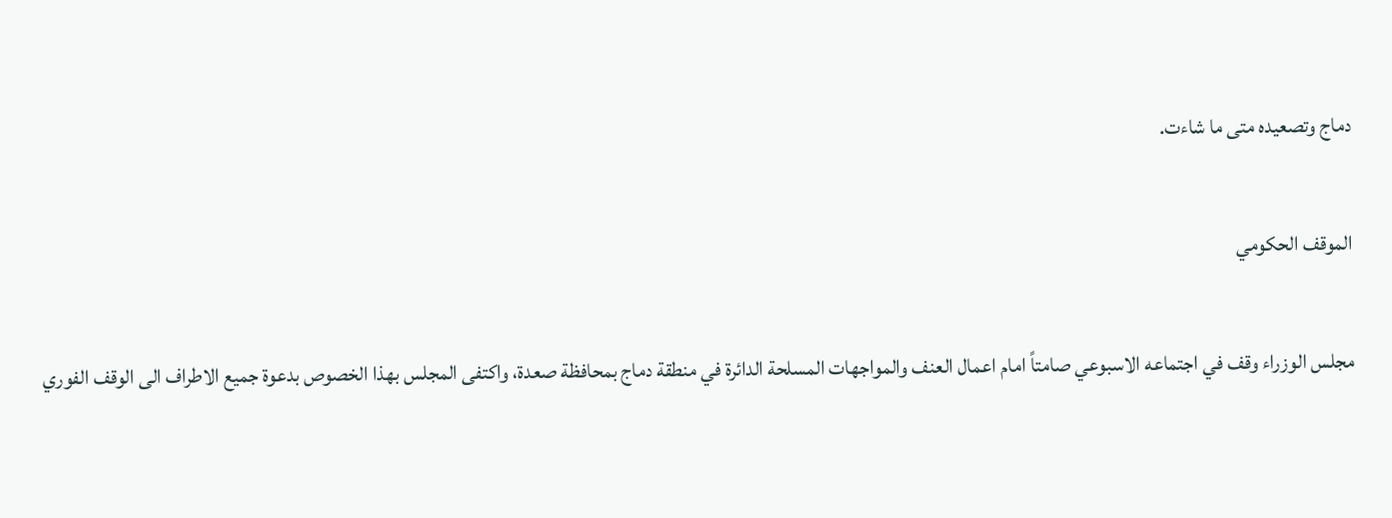دماج وتصعيده متى ما شاءت.

الموقف الحكومي

مجلس الوزراء وقف في اجتماعه الاسبوعي صامتاً امام اعمال العنف والمواجهات المسلحة الدائرة في منطقة دماج بمحافظة صعدة، واكتفى المجلس بهذا الخصوص بدعوة جميع الاطراف الى الوقف الفوري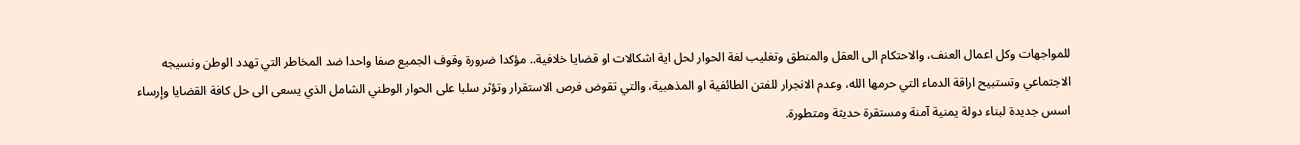للمواجهات وكل اعمال العنف، والاحتكام الى العقل والمنطق وتغليب لغة الحوار لحل اية اشكالات او قضايا خلافية.. مؤكدا ضرورة وقوف الجميع صفا واحدا ضد المخاطر التي تهدد الوطن ونسيجه الاجتماعي وتستبيح اراقة الدماء التي حرمها الله، وعدم الانجرار للفتن الطائفية او المذهبية، والتي تقوض فرص الاستقرار وتؤثر سلبا على الحوار الوطني الشامل الذي يسعى الى حل كافة القضايا وإرساء اسس جديدة لبناء دولة يمنية آمنة ومستقرة حديثة ومتطورة.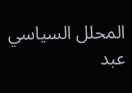المحلل السياسي عبد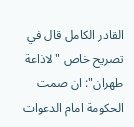القادر الكامل قال في تصريح خاص "لاذاعة طهران": ان صمت الحكومة امام الدعوات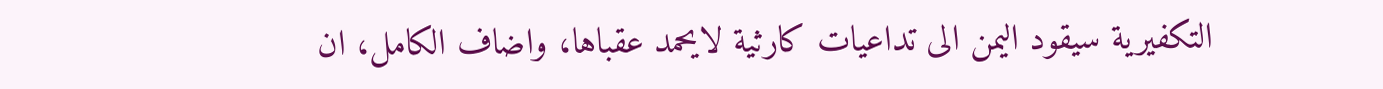التكفيرية سيقود اليمن الى تداعيات كارثية لايحمد عقباها، واضاف الكامل، ان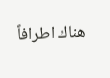هناك اطرافاً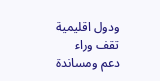ودول اقليمية تقف وراء دعم ومساندة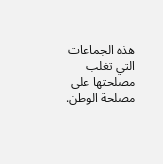هذه الجماعات التي تغلب مصلحتها على مصلحة الوطن.